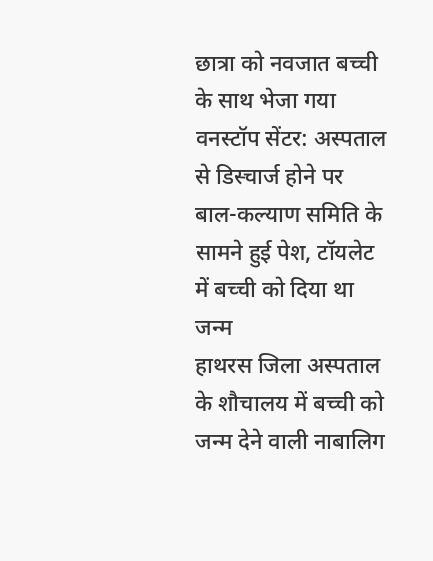छात्रा को नवजात बच्ची के साथ भेजा गया वनस्टॉप सेंटर: अस्पताल से डिस्चार्ज होने पर बाल-कल्याण समिति के सामने हुई पेश, टॉयलेट में बच्ची को दिया था जन्म
हाथरस जिला अस्पताल के शौचालय में बच्ची को जन्म देने वाली नाबालिग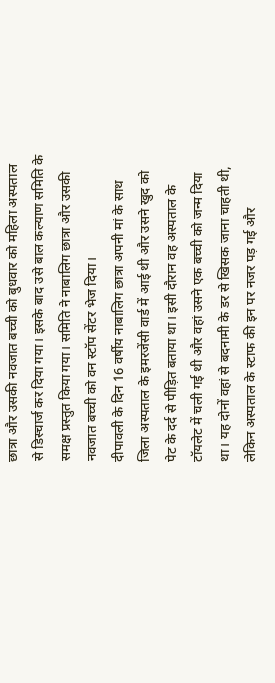छात्रा और उसकी नवजात बच्ची को बुधवार को महिला अस्पताल से डिस्चार्ज कर दिया गया। इसके बाद उसे बाल कल्याण समिति के समक्ष प्रस्तुत किया गया। समिति ने नाबालिग छात्रा और उसकी नवजात बच्ची को वन स्टॉप सेंटर भेज दिया।
दीपावली के दिन 16 वर्षीय नाबालिग छात्रा अपनी मां के साथ जिला अस्पताल के इमरजेंसी वार्ड में आई थी और उसने खुद को पेट के दर्द से पीड़ित बताया था। इसी दौरान वह अस्पताल के टॉयलेट में चली गई थी और वहां उसने एक बच्ची को जन्म दिया था। यह दोनों वहां से बदनामी के डर से खिसक जाना चाहती थी, लेकिन अस्पताल के स्टाफ की इन पर नजर पड़ गई और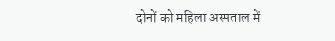दोनों को महिला अस्पताल में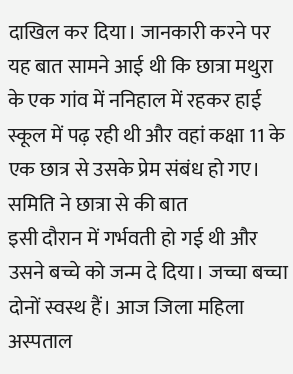दाखिल कर दिया। जानकारी करने पर यह बात सामने आई थी कि छात्रा मथुरा के एक गांव में ननिहाल में रहकर हाई स्कूल में पढ़ रही थी और वहां कक्षा 11 के एक छात्र से उसके प्रेम संबंध हो गए।
समिति ने छात्रा से की बात
इसी दौरान में गर्भवती हो गई थी और उसने बच्चे को जन्म दे दिया। जच्चा बच्चा दोनों स्वस्थ हैं। आज जिला महिला अस्पताल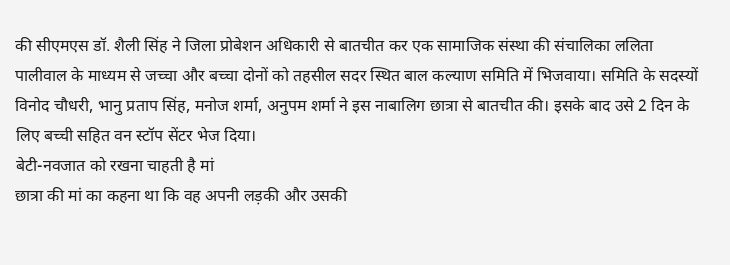की सीएमएस डॉ. शैली सिंह ने जिला प्रोबेशन अधिकारी से बातचीत कर एक सामाजिक संस्था की संचालिका ललिता पालीवाल के माध्यम से जच्चा और बच्चा दोनों को तहसील सदर स्थित बाल कल्याण समिति में भिजवाया। समिति के सदस्यों विनोद चौधरी, भानु प्रताप सिंह, मनोज शर्मा, अनुपम शर्मा ने इस नाबालिग छात्रा से बातचीत की। इसके बाद उसे 2 दिन के लिए बच्ची सहित वन स्टॉप सेंटर भेज दिया।
बेटी-नवजात को रखना चाहती है मां
छात्रा की मां का कहना था कि वह अपनी लड़की और उसकी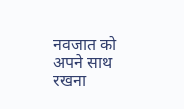नवजात को अपने साथ रखना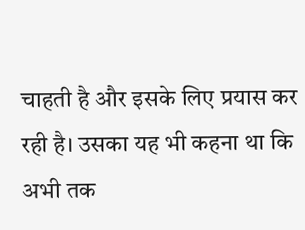चाहती है और इसके लिए प्रयास कर रही है। उसका यह भी कहना था कि अभी तक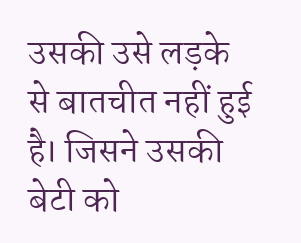उसकी उसे लड़के से बातचीत नहीं हुई है। जिसने उसकी बेटी को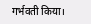गर्भवती किया।